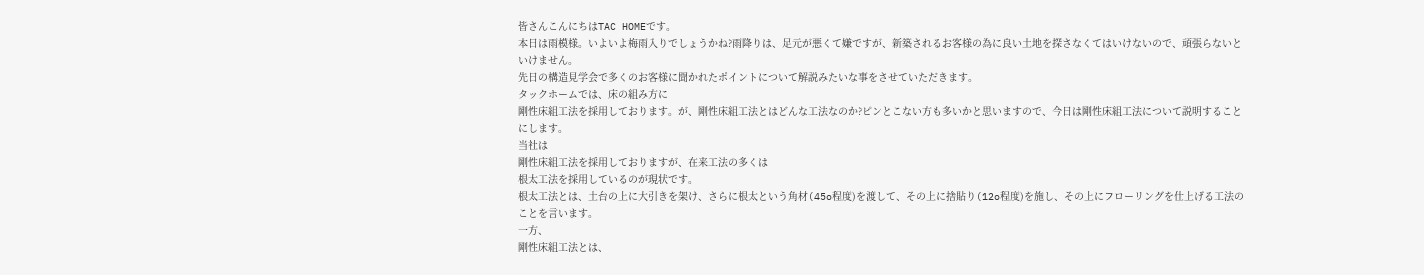皆さんこんにちはTAC HOMEです。
本日は雨模様。いよいよ梅雨入りでしょうかね?雨降りは、足元が悪くて嫌ですが、新築されるお客様の為に良い土地を探さなくてはいけないので、頑張らないといけません。
先日の構造見学会で多くのお客様に聞かれたポイントについて解説みたいな事をさせていただきます。
タックホームでは、床の組み方に
剛性床組工法を採用しております。が、剛性床組工法とはどんな工法なのか?ピンとこない方も多いかと思いますので、今日は剛性床組工法について説明することにします。
当社は
剛性床組工法を採用しておりますが、在来工法の多くは
根太工法を採用しているのが現状です。
根太工法とは、土台の上に大引きを架け、さらに根太という角材(45o程度)を渡して、その上に捨貼り(12o程度)を施し、その上にフローリングを仕上げる工法のことを言います。
一方、
剛性床組工法とは、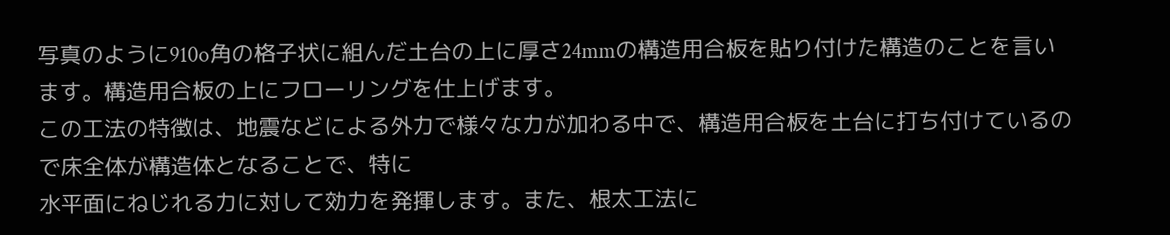写真のように910o角の格子状に組んだ土台の上に厚さ24mmの構造用合板を貼り付けた構造のことを言います。構造用合板の上にフローリングを仕上げます。
この工法の特徴は、地震などによる外力で様々な力が加わる中で、構造用合板を土台に打ち付けているので床全体が構造体となることで、特に
水平面にねじれる力に対して効力を発揮します。また、根太工法に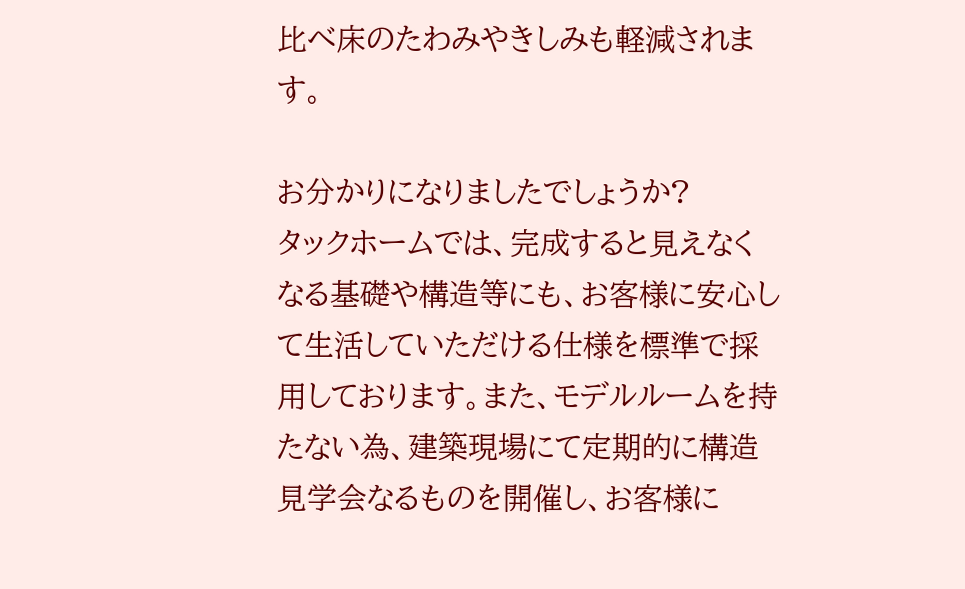比べ床のたわみやきしみも軽減されます。

お分かりになりましたでしょうか?
タックホームでは、完成すると見えなくなる基礎や構造等にも、お客様に安心して生活していただける仕様を標準で採用しております。また、モデルルームを持たない為、建築現場にて定期的に構造見学会なるものを開催し、お客様に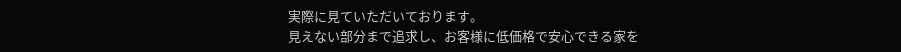実際に見ていただいております。
見えない部分まで追求し、お客様に低価格で安心できる家を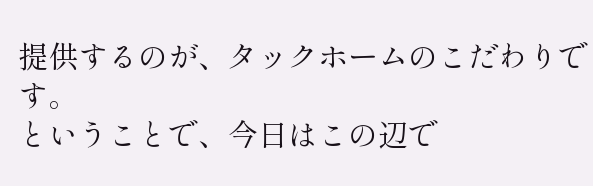提供するのが、タックホームのこだわりです。
ということで、今日はこの辺で